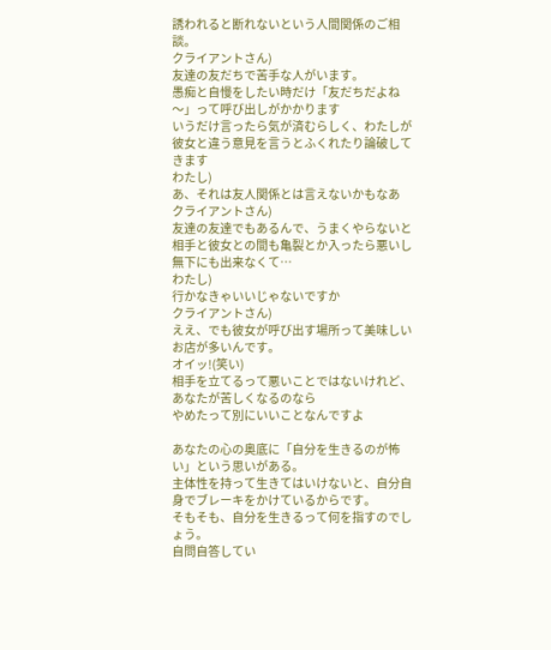誘われると断れないという人間関係のご相談。
クライアントさん)
友達の友だちで苦手な人がいます。
愚痴と自慢をしたい時だけ「友だちだよね〜」って呼び出しがかかります
いうだけ言ったら気が済むらしく、わたしが彼女と違う意見を言うとふくれたり論破してきます
わたし)
あ、それは友人関係とは言えないかもなあ
クライアントさん)
友達の友達でもあるんで、うまくやらないと相手と彼女との間も亀裂とか入ったら悪いし
無下にも出来なくて…
わたし)
行かなきゃいいじゃないですか
クライアントさん)
ええ、でも彼女が呼び出す場所って美味しいお店が多いんです。
オイッ!(笑い)
相手を立てるって悪いことではないけれど、あなたが苦しくなるのなら
やめたって別にいいことなんですよ

あなたの心の奥底に「自分を生きるのが怖い」という思いがある。
主体性を持って生きてはいけないと、自分自身でブレーキをかけているからです。
そもそも、自分を生きるって何を指すのでしょう。
自問自答してい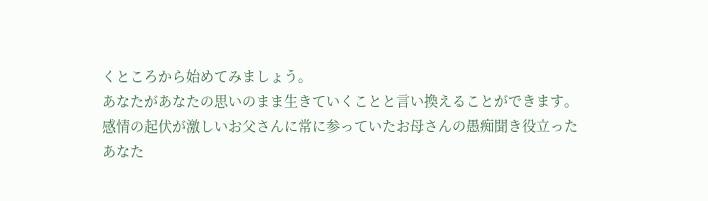くところから始めてみましょう。
あなたがあなたの思いのまま生きていくことと言い換えることができます。
感情の起伏が激しいお父さんに常に参っていたお母さんの愚痴聞き役立った
あなた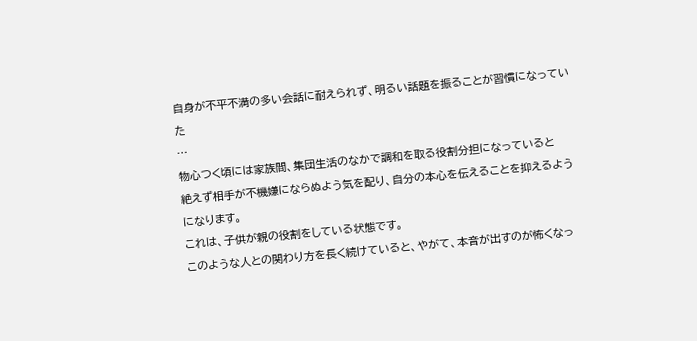自身が不平不満の多い会話に耐えられず、明るい話題を振ることが習慣になっていた
…
物心つく頃には家族間、集団生活のなかで調和を取る役割分担になっていると
絶えず相手が不機嫌にならぬよう気を配り、自分の本心を伝えることを抑えるようになります。
これは、子供が親の役割をしている状態です。
このような人との関わり方を長く続けていると、やがて、本音が出すのが怖くなっ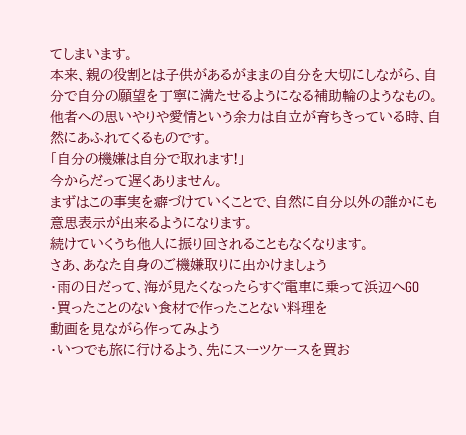てしまいます。
本来、親の役割とは子供があるがままの自分を大切にしながら、自分で自分の願望を丁寧に満たせるようになる補助輪のようなもの。
他者への思いやりや愛情という余力は自立が育ちきっている時、自然にあふれてくるものです。
「自分の機嫌は自分で取れます!」
今からだって遅くありません。
まずはこの事実を癖づけていくことで、自然に自分以外の誰かにも意思表示が出来るようになります。
続けていくうち他人に振り回されることもなくなります。
さあ、あなた自身のご機嫌取りに出かけましょう
・雨の日だって、海が見たくなったらすぐ電車に乗って浜辺へGO
・買ったことのない食材で作ったことない料理を
動画を見ながら作ってみよう
・いつでも旅に行けるよう、先にスーツケースを買お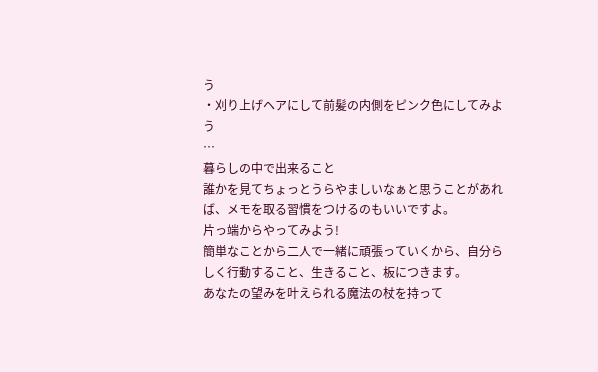う
・刈り上げヘアにして前髪の内側をピンク色にしてみよう
…
暮らしの中で出来ること
誰かを見てちょっとうらやましいなぁと思うことがあれば、メモを取る習慣をつけるのもいいですよ。
片っ端からやってみよう!
簡単なことから二人で一緒に頑張っていくから、自分らしく行動すること、生きること、板につきます。
あなたの望みを叶えられる魔法の杖を持って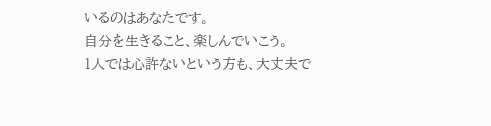いるのはあなたです。
自分を生きること、楽しんでいこう。
1人では心許ないという方も、大丈夫で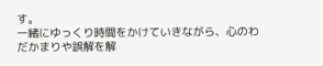す。
一緒にゆっくり時間をかけていきながら、心のわだかまりや誤解を解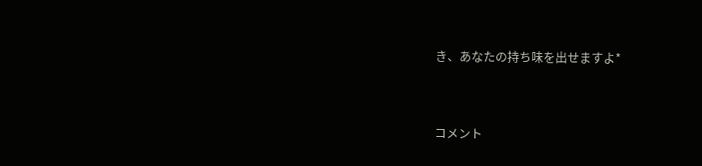き、あなたの持ち味を出せますよ*


コメント